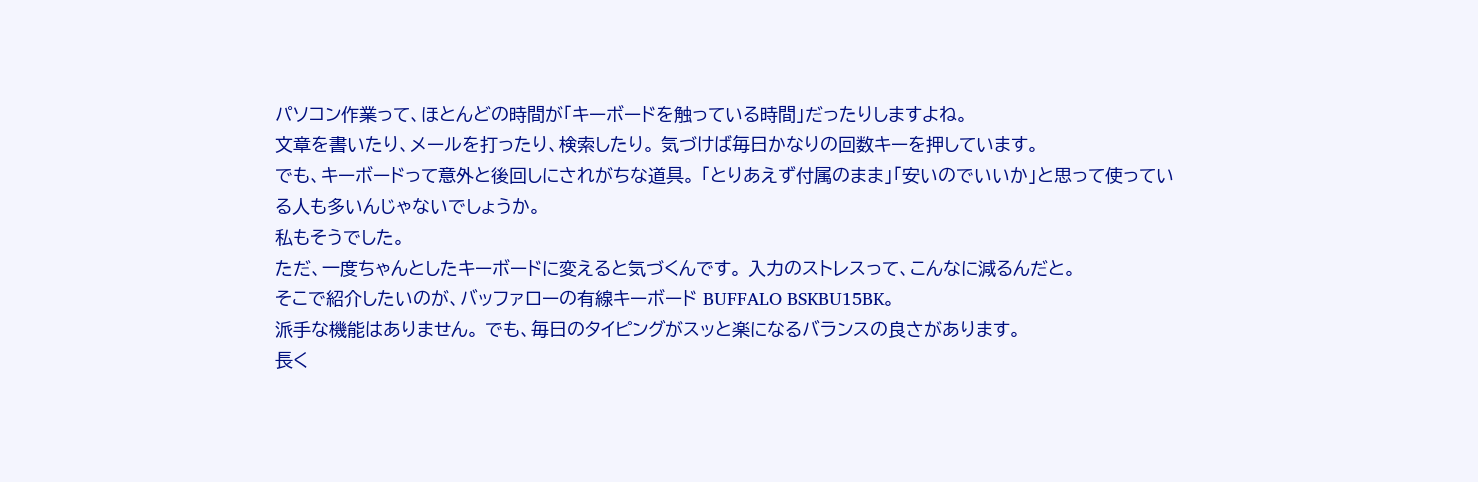パソコン作業って、ほとんどの時間が「キーボードを触っている時間」だったりしますよね。
文章を書いたり、メールを打ったり、検索したり。 気づけば毎日かなりの回数キーを押しています。
でも、キーボードって意外と後回しにされがちな道具。 「とりあえず付属のまま」「安いのでいいか」と思って使っている人も多いんじゃないでしょうか。
私もそうでした。
ただ、一度ちゃんとしたキーボードに変えると気づくんです。 入力のストレスって、こんなに減るんだと。
そこで紹介したいのが、バッファローの有線キーボード BUFFALO BSKBU15BK。
派手な機能はありません。 でも、毎日のタイピングがスッと楽になるバランスの良さがあります。
長く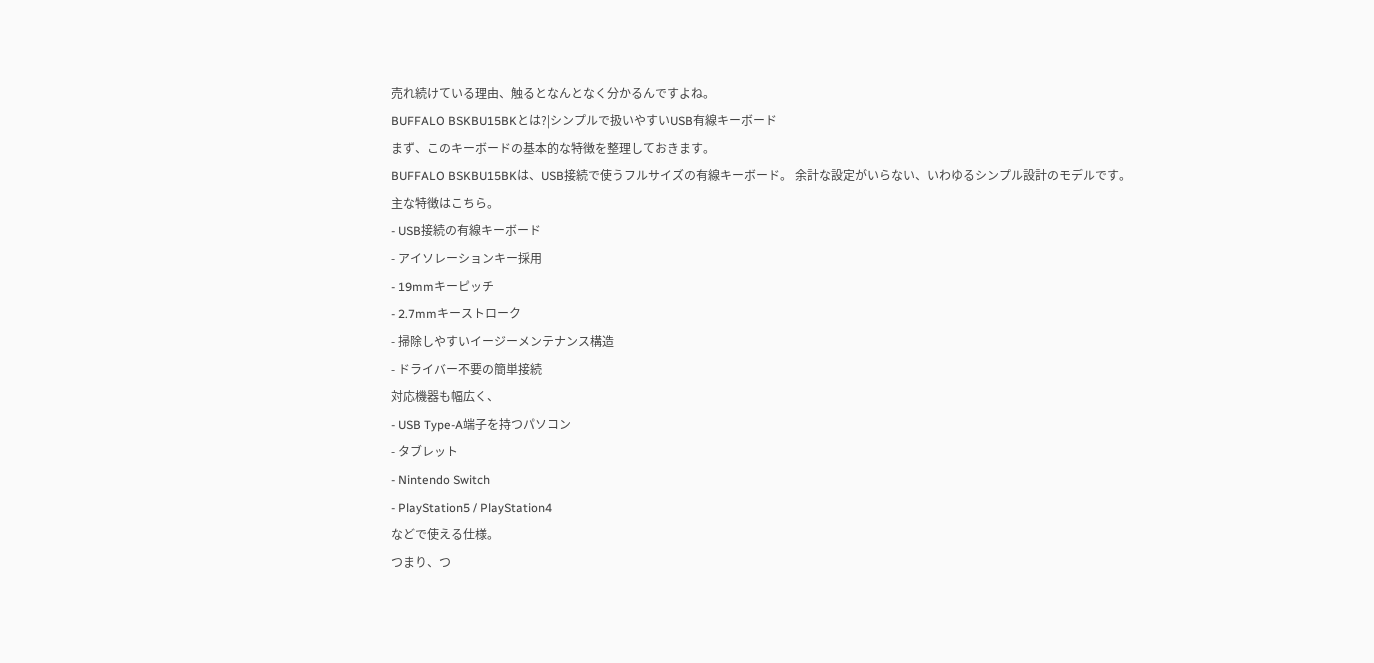売れ続けている理由、触るとなんとなく分かるんですよね。
BUFFALO BSKBU15BKとは?|シンプルで扱いやすいUSB有線キーボード
まず、このキーボードの基本的な特徴を整理しておきます。
BUFFALO BSKBU15BKは、USB接続で使うフルサイズの有線キーボード。 余計な設定がいらない、いわゆるシンプル設計のモデルです。
主な特徴はこちら。
- USB接続の有線キーボード
- アイソレーションキー採用
- 19mmキーピッチ
- 2.7mmキーストローク
- 掃除しやすいイージーメンテナンス構造
- ドライバー不要の簡単接続
対応機器も幅広く、
- USB Type-A端子を持つパソコン
- タブレット
- Nintendo Switch
- PlayStation5 / PlayStation4
などで使える仕様。
つまり、つ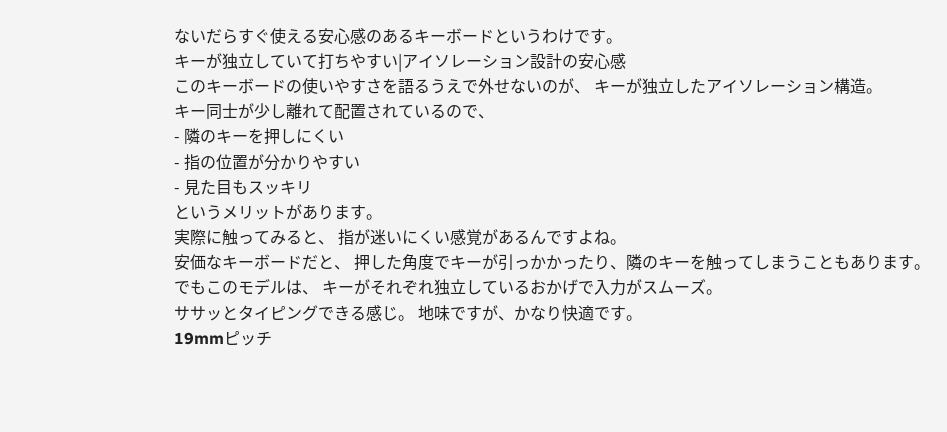ないだらすぐ使える安心感のあるキーボードというわけです。
キーが独立していて打ちやすい|アイソレーション設計の安心感
このキーボードの使いやすさを語るうえで外せないのが、 キーが独立したアイソレーション構造。
キー同士が少し離れて配置されているので、
- 隣のキーを押しにくい
- 指の位置が分かりやすい
- 見た目もスッキリ
というメリットがあります。
実際に触ってみると、 指が迷いにくい感覚があるんですよね。
安価なキーボードだと、 押した角度でキーが引っかかったり、隣のキーを触ってしまうこともあります。
でもこのモデルは、 キーがそれぞれ独立しているおかげで入力がスムーズ。
ササッとタイピングできる感じ。 地味ですが、かなり快適です。
19mmピッチ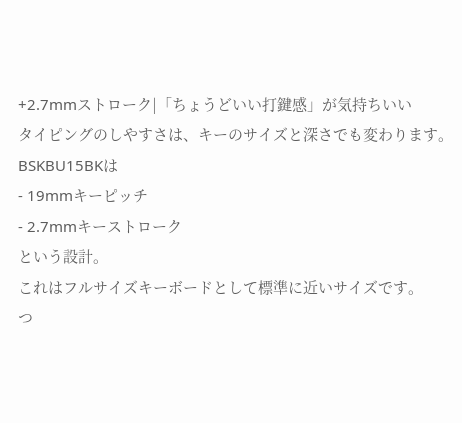+2.7mmストローク|「ちょうどいい打鍵感」が気持ちいい
タイピングのしやすさは、キーのサイズと深さでも変わります。
BSKBU15BKは
- 19mmキーピッチ
- 2.7mmキーストローク
という設計。
これはフルサイズキーボードとして標準に近いサイズです。
つ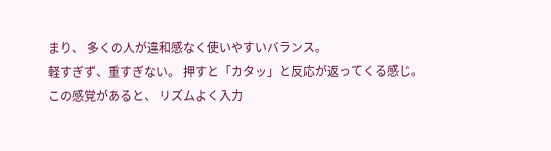まり、 多くの人が違和感なく使いやすいバランス。
軽すぎず、重すぎない。 押すと「カタッ」と反応が返ってくる感じ。
この感覚があると、 リズムよく入力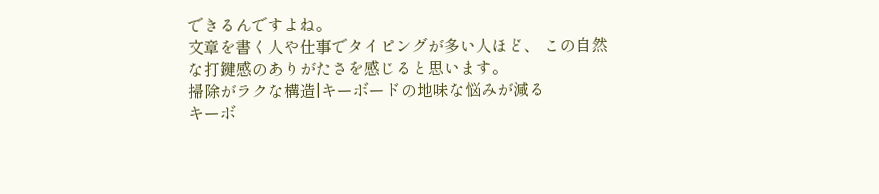できるんですよね。
文章を書く人や仕事でタイピングが多い人ほど、 この自然な打鍵感のありがたさを感じると思います。
掃除がラクな構造|キーボードの地味な悩みが減る
キーボ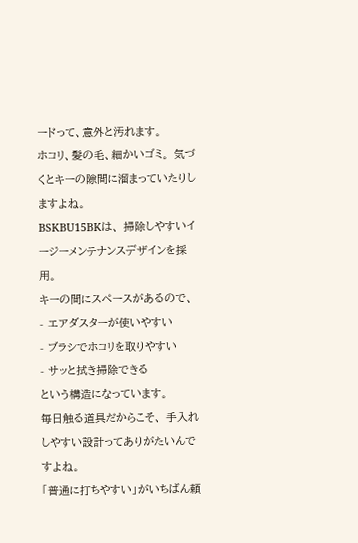ードって、意外と汚れます。
ホコリ、髪の毛、細かいゴミ。 気づくとキーの隙間に溜まっていたりしますよね。
BSKBU15BKは、 掃除しやすいイージーメンテナンスデザインを採用。
キーの間にスペースがあるので、
- エアダスターが使いやすい
- ブラシでホコリを取りやすい
- サッと拭き掃除できる
という構造になっています。
毎日触る道具だからこそ、 手入れしやすい設計ってありがたいんですよね。
「普通に打ちやすい」がいちばん頼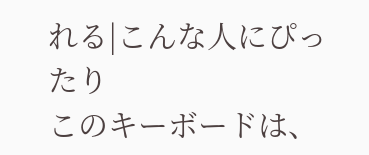れる|こんな人にぴったり
このキーボードは、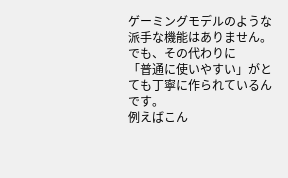ゲーミングモデルのような派手な機能はありません。
でも、その代わりに
「普通に使いやすい」がとても丁寧に作られているんです。
例えばこん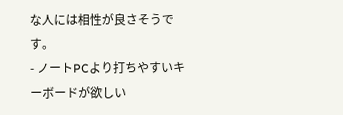な人には相性が良さそうです。
- ノートPCより打ちやすいキーボードが欲しい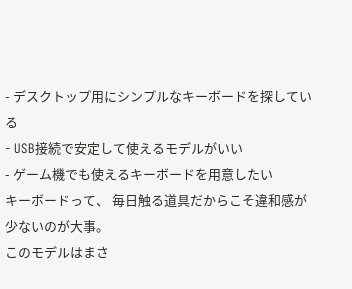- デスクトップ用にシンプルなキーボードを探している
- USB接続で安定して使えるモデルがいい
- ゲーム機でも使えるキーボードを用意したい
キーボードって、 毎日触る道具だからこそ違和感が少ないのが大事。
このモデルはまさ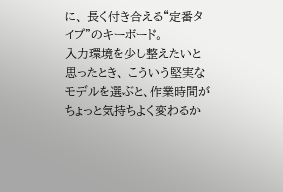に、 長く付き合える“定番タイプ”のキーボード。
入力環境を少し整えたいと思ったとき、 こういう堅実なモデルを選ぶと、作業時間がちょっと気持ちよく変わるか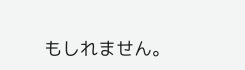もしれません。